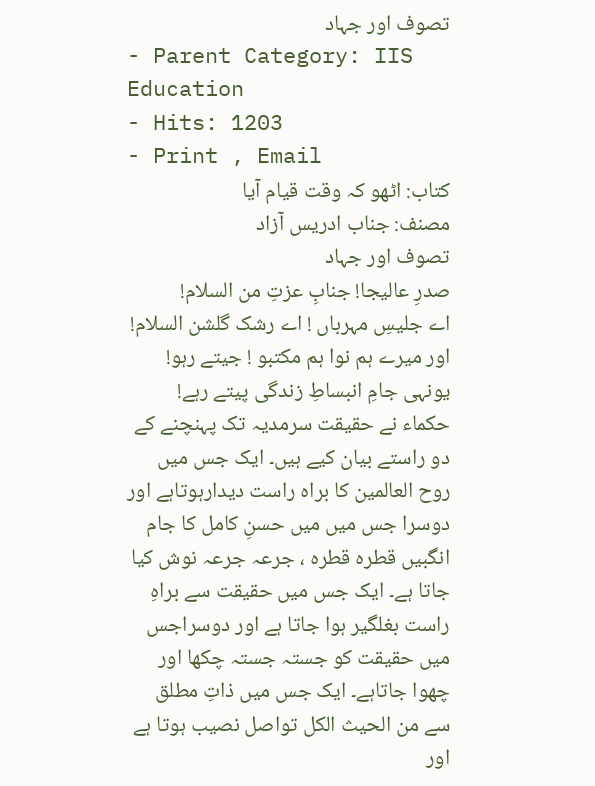تصوف اور جہاد
- Parent Category: IIS Education
- Hits: 1203
- Print , Email
کتاب: اٹھو کہ وقت قیام آیا
مصنف: جناب ادریس آزاد
تصوف اور جہاد
صدرِ عالیجا! جنابِ عزتِ من السلام!
اے جلیسِ مہرباں ! اے رشک گلشن السلام!
اور میرے ہم نوا ہم مکتبو ! جیتے رہو!
یونہی جامِ انبساطِ زندگی پیتے رہے!
حکماء نے حقیقت سرمدیہ تک پہنچنے کے دو راستے بیان کیے ہیں۔ ایک جس میں روح العالمین کا براہ راست دیدارہوتاہے اور دوسرا جس میں میں حسنِ کامل کا جام انگبیں قطرہ قطرہ ، جرعہ جرعہ نوش کیا جاتا ہے۔ ایک جس میں حقیقت سے براہِ راست بغلگیر ہوا جاتا ہے اور دوسراجس میں حقیقت کو جستہ جستہ چکھا اور چھوا جاتاہے۔ ایک جس میں ذاتِ مطلق سے من الحیث الکل تواصل نصیب ہوتا ہے اور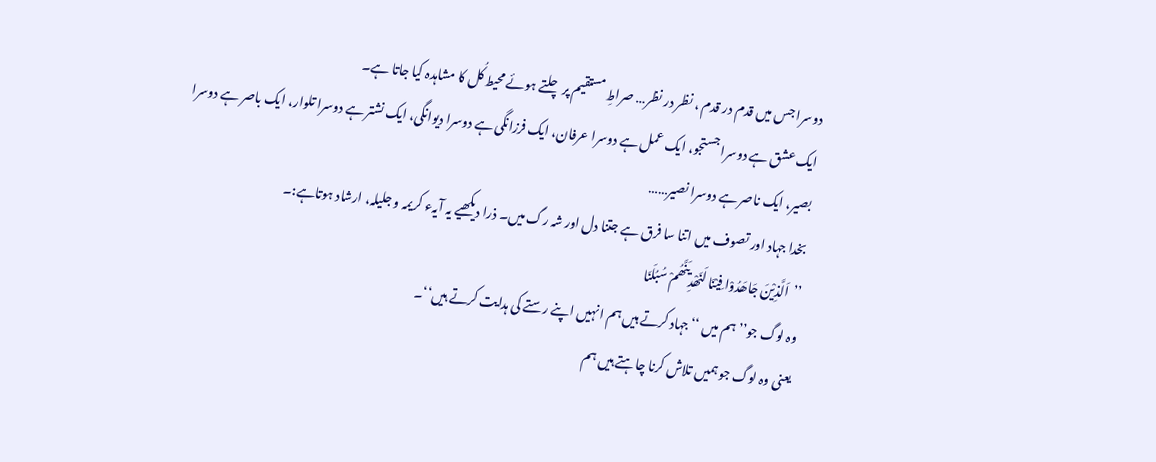دوسرا جس میں قدم در قدم ، نظر در نظر… صراطِ مستقیم پر چلتے ہوئے محیط کُل کا مشاہدہ کیا جاتا ہے۔
ایک عشق ہے دوسرا جستجو، ایک عمل ہے دوسرا عرفان، ایک فرزانگی ہے دوسرا دیوانگی، ایک نشتر ہے دوسرا تلوار، ایک باصر ہے دوسرا بصیر، ایک ناصر ہے دوسرا نصیر……
بخدا جہاد اور تصوف میں اتنا سا فرق ہے جتنا دل اور شہ رگ میں۔ ذرا دیکھیے یہ آیہء کریمہ و جلیلہ، ارشاد ہوتاہے:۔
’’اَلَّذِیْنَ جَاھَدُوْا فِیْنَا لَنَھْدِیَنَّھُمْ سُبُلَنَا
وہ لوگ جو’’ ہم میں ‘‘جہاد کرتے ہیں ہم انہیں اپنے رستے کی ہدایت کرتے ہیں‘‘۔
یعنی وہ لوگ جو ہمیں تلاش کرنا چاہتے ہیں ہم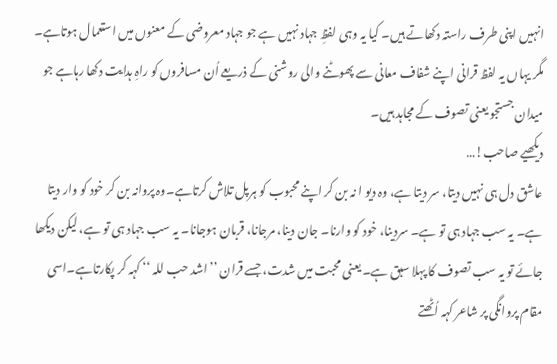انہیں اپنی طرف راستہ دکھاتے ہیں۔ کیا یہ وہی لفظِ جہاد نہیں ہے جو جہاد معروضی کے معنوں میں استعمال ہوتاہے۔ مگر یہاں یہ لفظ قرانی اپنے شفاف معانی سے پھوٹنے والی روشنی کے ذریعے اُن مسافروں کو راہِ ہدایت دکھا رہاہے جو میدان جستجو یعنی تصوف کے مجاہد ہیں۔
دیکھیے صاحب!…
عاشق دل ہی نہیں دیتا، سر دیتا ہے، وہ دیو ا نہ بن کر اپنے محبوب کو ہرپل تلاش کرتاہے۔وہ پروانہ بن کر خود کو وار دیتا ہے۔ یہ سب جہاد ہی تو ہے۔ سردینا، خود کو وارنا۔ جان دینا، مرجانا، قربان ہوجانا۔ یہ سب جہاد ہی تو ہے، لیکن دیکھا جائے تو یہ سب تصوف کا پہلا سبق ہے۔ یعنی محبت میں شدت، جسے قران ’’اشد حب للہ ‘‘ کہہ کر پکارتاہے۔اسی مقام پروانگی پر شاعر کہہ اُٹھتے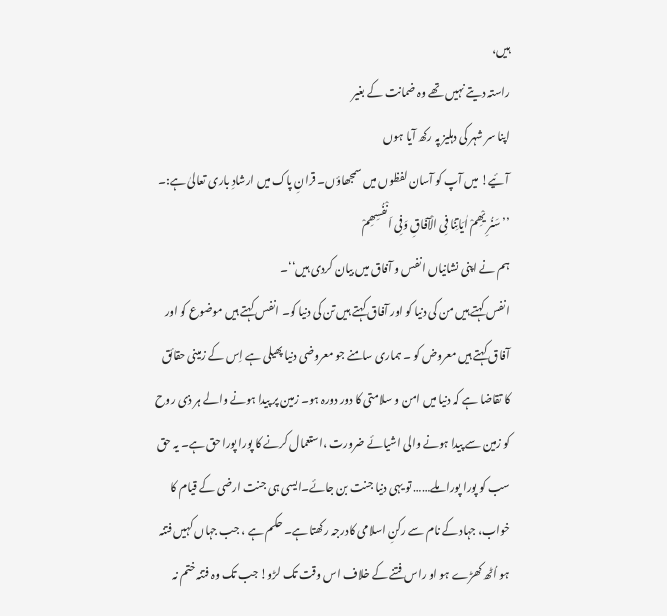ہیں،
راستہ دیتے نہیں تھے وہ ضمانت کے بغیر
اپنا سر شہر کی دہلیز پہ رکھ آیا ہوں
آئیے! میں آپ کو آسان لفظوں میں سمجھاؤں۔ قرانِ پاک میں ارشادِ باری تعالیٰ ہے:۔
’’سَنُرِ یْھِمْ اٰیَاتِنَا فِی الْآفَاقِ وَفِی اَنْفُسِھِمْ
ہم نے اپنی نشانیاں انفس و آفاق میں بیان کردی ہیں‘‘۔
انفس کہتے ہیں من کی دنیا کو اور آفاق کہتے ہیں تن کی دنیا کو۔ انفس کہتے ہیں موضوع کو اور آفاق کہتے ہیں معروض کو ۔ ہماری سامنے جو معروضی دنیا پھیلی ہے اِس کے زمینی حقائق کا تقاضا ہے کہ دنیا میں امن و سلامتی کا دور دورہ ہو۔ زمین پر پیدا ہونے والے ہر ذی روح کو زمین سے پیدا ہونے والی اشیائے ضرورت ،استعمال کرنے کا پورا پورا حق ہے۔ یہ حق سب کو پورا پورا ملے…… تو یہی دنیا جنت بن جائے۔ایسی ہی جنت ارضی کے قیام کا خواب، جہاد کے نام سے رکنِ اسلامی کادرجہ رکھتا ہے۔ حکم ہے ، جب جہاں کہیں فتنہ ہو اُٹھ کھڑے ہو او راس فتنے کے خلاف اس وقت تک لڑو! جب تک وہ فتنہ ختم نہ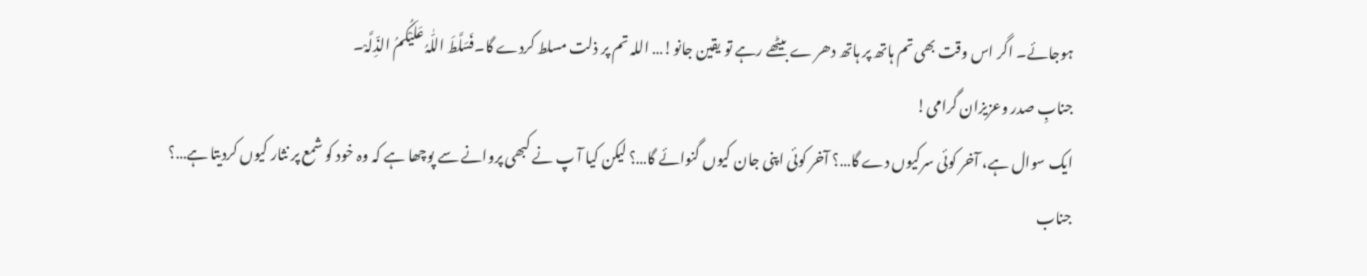ہوجائے۔ اگر اس وقت بھی تم ہاتھ پر ہاتھ دھر ے بیٹھے رہے تو یقین جانو!… اللہ تم پر ذلت مسلط کردے گا۔فَسَلَّطَ اللّٰہُ عَلَیْکُمُ الذِّلَّہْ۔
جنابِ صدر وعزیزان گرامی!
ایک سوال ہے، آخر کوئی سرکیوں دے گا…؟ آخر کوئی اپنی جان کیوں گنوائے گا…؟ لیکن کیا آ پ نے کبھی پروانے سے پوچھا ہے کہ وہ خود کو شمع پر نثار کیوں کردیتا ہے…؟
جناب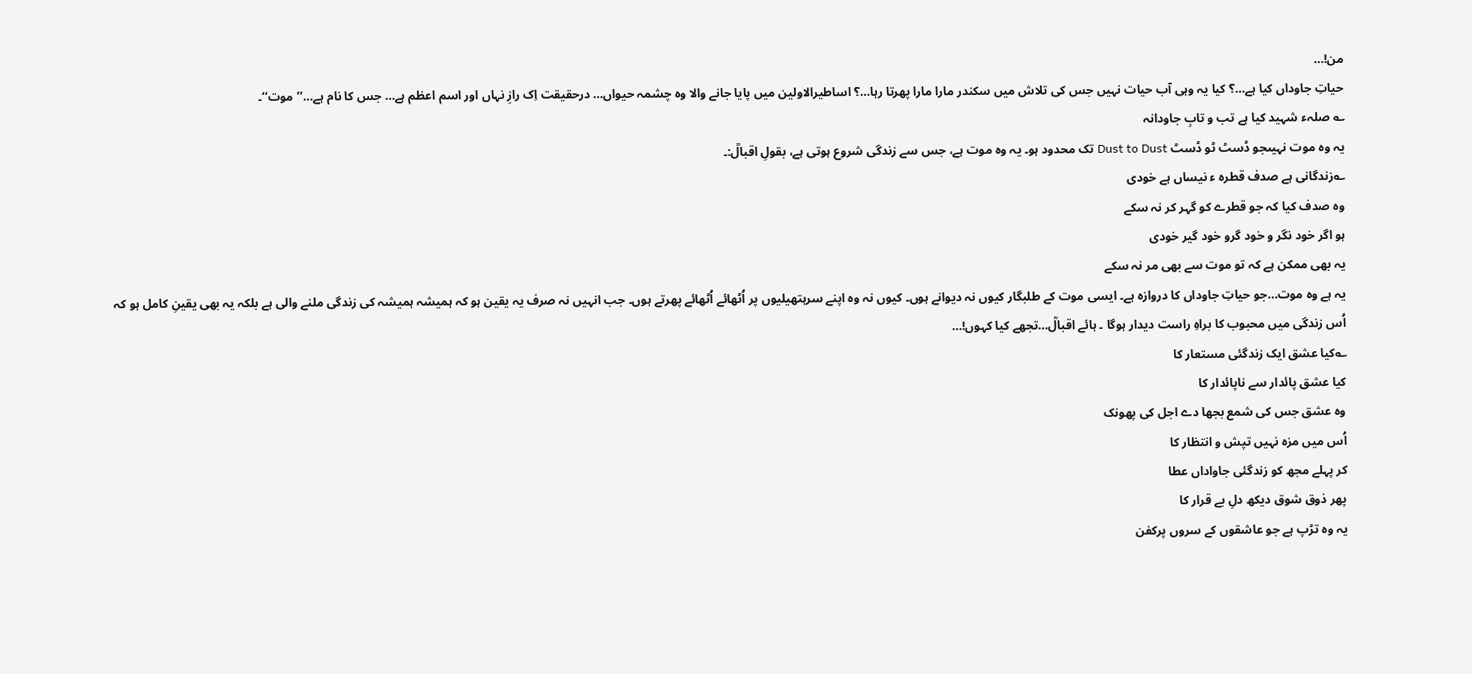من!…
حیاتِ جاوداں کیا ہے…؟ کیا یہ وہی آب حیات نہیں جس کی تلاش میں سکندر مارا مارا پھرتا رہا…؟ اساطیرالاولین میں پایا جانے والا وہ چشمہ حیواں… درحقیقت اِک رازِ نہاں اور اسم اعظم ہے… جس کا نام ہے…’’موت‘‘۔
؎ صلہء شہید کیا ہے تب و تابِ جاودانہ
یہ وہ موت نہیںجو ڈسٹ ٹو ڈسٹ Dust to Dust تک محدود ہو۔ یہ وہ موت ہے، جس سے زندگی شروع ہوتی ہے، بقولِ اقبالؒ:۔
؎زندگانی ہے صدف قطرہ ء نیساں ہے خودی
وہ صدف کیا کہ جو قطرے کو گہر کر نہ سکے
ہو اگر خود نگر و خود گرو خود گیر خودی
یہ بھی ممکن ہے کہ تو موت سے بھی مر نہ سکے
یہ ہے وہ موت…جو حیاتِ جاوداں کا دروازہ ہے۔ ایسی موت کے طلبگار کیوں نہ دیوانے ہوں۔ کیوں نہ وہ اپنے سرہتھیلیوں پر اُٹھائے اُٹھائے پھرتے ہوں۔ جب انہیں نہ صرف یہ یقین ہو کہ ہمیشہ ہمیشہ کی زندگی ملنے والی ہے بلکہ یہ بھی یقینِ کامل ہو کہ اُس زندگی میں محبوب کا براہِ راست دیدار ہوگا ۔ ہائے اقبالؒ…تجھے کیا کہوں!…
؎کیا عشق ایک زندگئی مستعار کا
کیا عشق پائدار سے ناپائدار کا
وہ عشق جس کی شمع بجھا دے اجل کی پھونک
اُس میں مزہ نہیں تپش و انتظار کا
کر پہلے مجھ کو زندگئی جاواداں عطا
پھر ذوق شوق دیکھ دلِ بے قرار کا
یہ وہ تڑپ ہے جو عاشقوں کے سروں پرکفن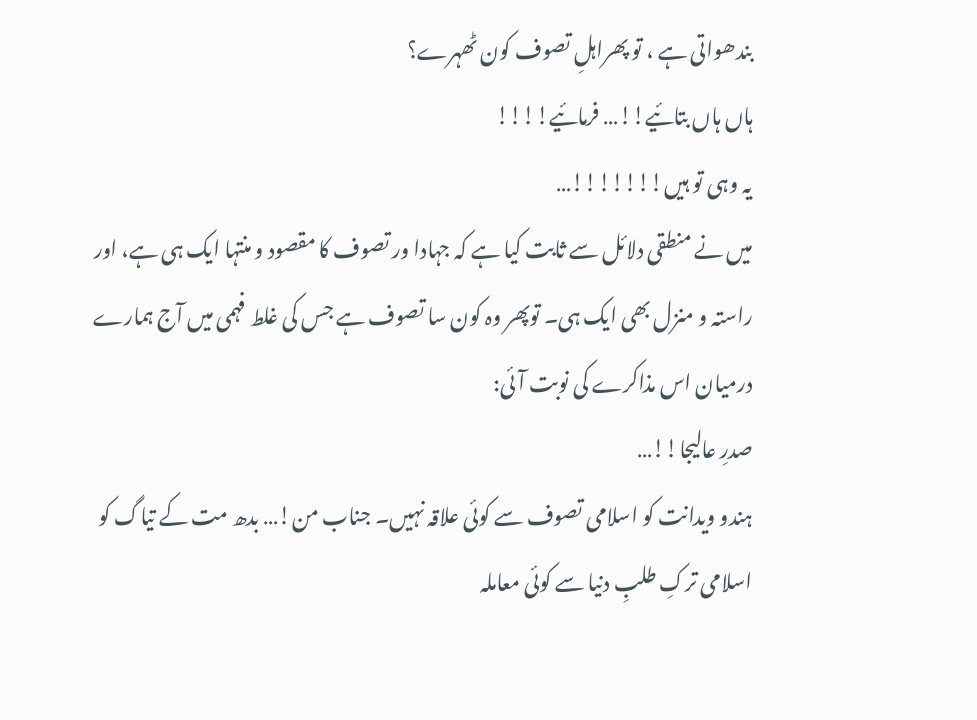بندھواتی ہے ، تو پھراہلِ تصوف کون ٹھہرے؟
ہاں ہاں بتائیے!!… فرمائیے!!!!
یہ وہی تو ہیں!!!!!!!…
میں نے منطقی دلائل سے ثابت کیا ہے کہ جہادا ور تصوف کا مقصود و منتہا ایک ہی ہے، اور راستہ و منزل بھی ایک ہی۔ توپھر وہ کون سا تصوف ہے جس کی غلط فہمی میں آج ہمارے درمیان اس مذاکرے کی نوبت آئی:
صدرِ عالیجا!!…
ہندو ویدانت کو اسلامی تصوف سے کوئی علاقہ نہیں۔ جناب من!… بدھ مت کے تیاگ کو اسلامی ترکِ طلبِ دنیا سے کوئی معاملہ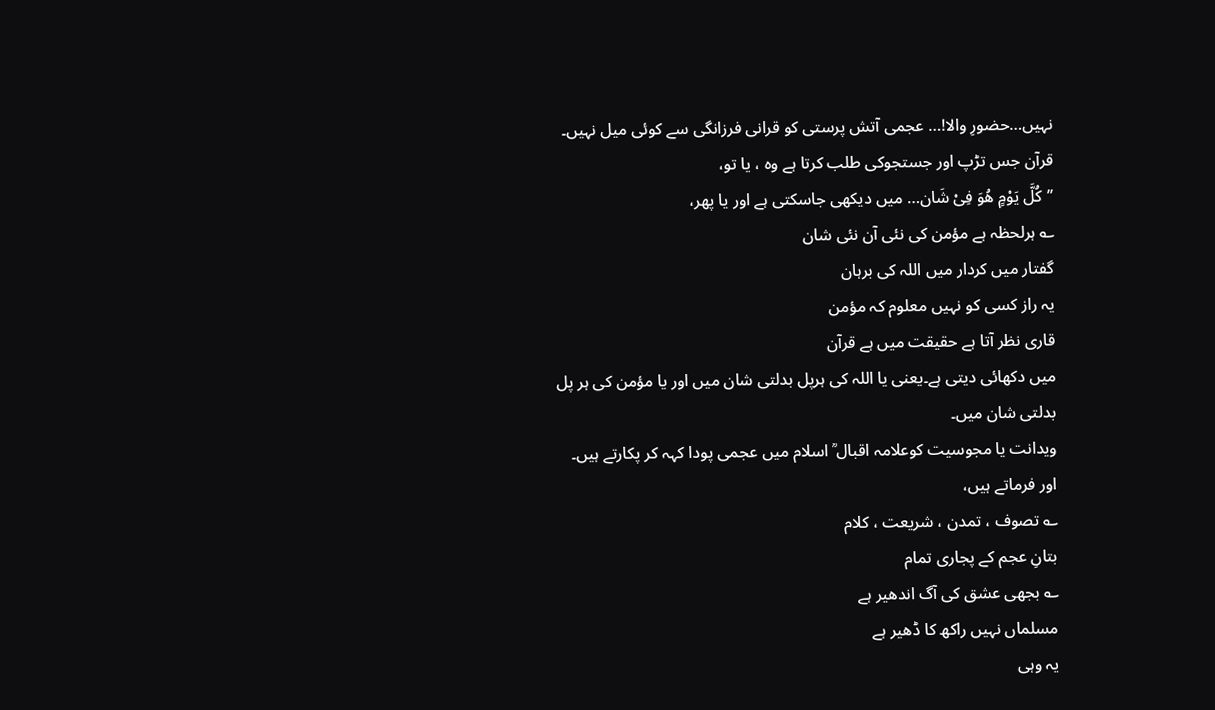نہیں…حضورِ والا!… عجمی آتش پرستی کو قرانی فرزانگی سے کوئی میل نہیں۔ قرآن جس تڑپ اور جستجوکی طلب کرتا ہے وہ ، یا تو،
’’کُلَّ یَوْمٍ ھُوَ فِیْ شَان… میں دیکھی جاسکتی ہے اور یا پھر،
؎ ہرلحظہ ہے مؤمن کی نئی آن نئی شان
گفتار میں کردار میں اللہ کی برہان
یہ راز کسی کو نہیں معلوم کہ مؤمن
قاری نظر آتا ہے حقیقت میں ہے قرآن
میں دکھائی دیتی ہے۔یعنی یا اللہ کی ہرپل بدلتی شان میں اور یا مؤمن کی ہر پل بدلتی شان میں۔
ویدانت یا مجوسیت کوعلامہ اقبال ؒ اسلام میں عجمی پودا کہہ کر پکارتے ہیں۔ اور فرماتے ہیں،
؎ تصوف ، تمدن ، شریعت ، کلام
بتانِ عجم کے پجاری تمام
؎ بجھی عشق کی آگ اندھیر ہے
مسلماں نہیں راکھ کا ڈھیر ہے
یہ وہی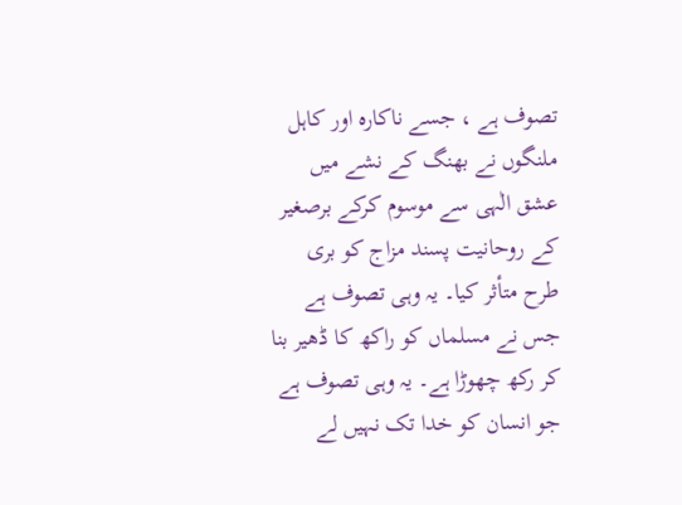تصوف ہے ، جسے ناکارہ اور کاہل ملنگوں نے بھنگ کے نشے میں عشق الٰہی سے موسوم کرکے برصغیر کے روحانیت پسند مزاج کو بری طرح متأثر کیا۔ یہ وہی تصوف ہے جس نے مسلماں کو راکھ کا ڈھیر بنا کر رکھ چھوڑا ہے۔ یہ وہی تصوف ہے جو انسان کو خدا تک نہیں لے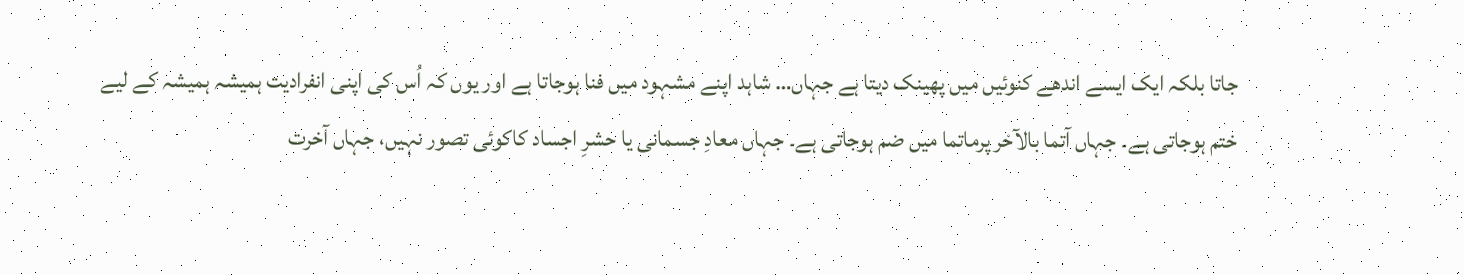جاتا بلکہ ایک ایسے اندھے کنوئیں میں پھینک دیتا ہے جہاں… شاہد اپنے مشہود میں فنا ہوجاتا ہے اور یوں کہ اُس کی اپنی انفرادیت ہمیشہ ہمیشہ کے لیے ختم ہوجاتی ہے۔ جہاں آتما بالآخر پرماتما میں ضم ہوجاتی ہے۔ جہاں معادِ جسمانی یا حشرِ اجساد کاکوئی تصور نہیں، جہاں آخرت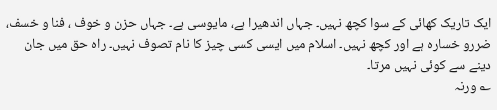ایک تاریک کھائی کے سوا کچھ نہیں۔ جہاں اندھیرا ہے، مایوسی ہے۔ جہاں حزن و خوف ، فنا و خسف، ضررو خسارہ ہے اور کچھ نہیں۔ اسلام میں ایسی کسی چیز کا نام تصوف نہیں۔ راہ حق میں جان دینے سے کوئی نہیں مرتا۔
؎ ورنہ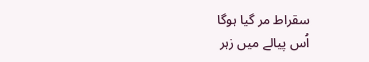سقراط مر گیا ہوگا
اُس پیالے میں زہر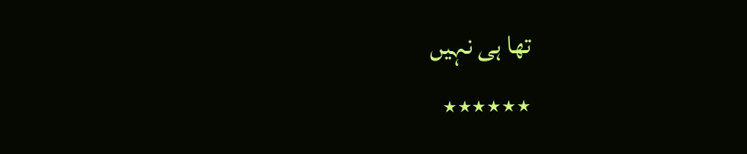تھا ہی نہیں
٭٭٭٭٭٭